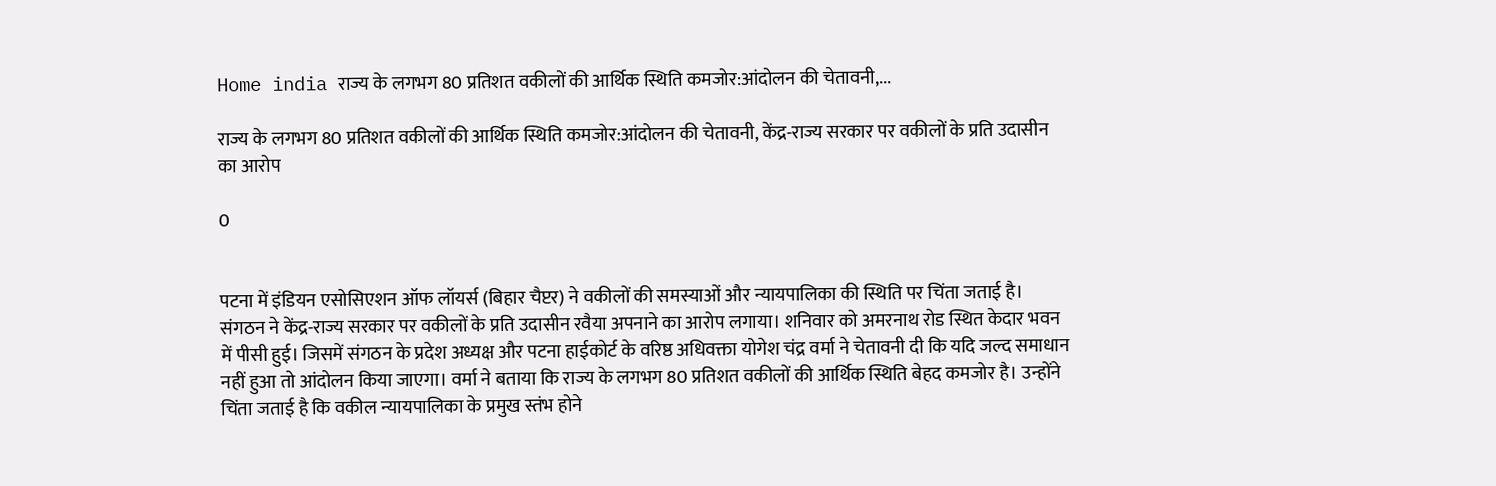Home india राज्य के लगभग 80 प्रतिशत वकीलों की आर्थिक स्थिति कमजोर:आंदोलन की चेतावनी,...

राज्य के लगभग 80 प्रतिशत वकीलों की आर्थिक स्थिति कमजोर:आंदोलन की चेतावनी, केंद्र-राज्य सरकार पर वकीलों के प्रति उदासीन का आरोप

0


पटना में इंडियन एसोसिएशन ऑफ लॉयर्स (बिहार चैप्टर) ने वकीलों की समस्याओं और न्यायपालिका की स्थिति पर चिंता जताई है। संगठन ने केंद्र-राज्य सरकार पर वकीलों के प्रति उदासीन रवैया अपनाने का आरोप लगाया। शनिवार को अमरनाथ रोड स्थित केदार भवन में पीसी हुई। जिसमें संगठन के प्रदेश अध्यक्ष और पटना हाईकोर्ट के वरिष्ठ अधिवक्ता योगेश चंद्र वर्मा ने चेतावनी दी कि यदि जल्द समाधान नहीं हुआ तो आंदोलन किया जाएगा। वर्मा ने बताया कि राज्य के लगभग 80 प्रतिशत वकीलों की आर्थिक स्थिति बेहद कमजोर है। उन्होंने चिंता जताई है कि वकील न्यायपालिका के प्रमुख स्तंभ होने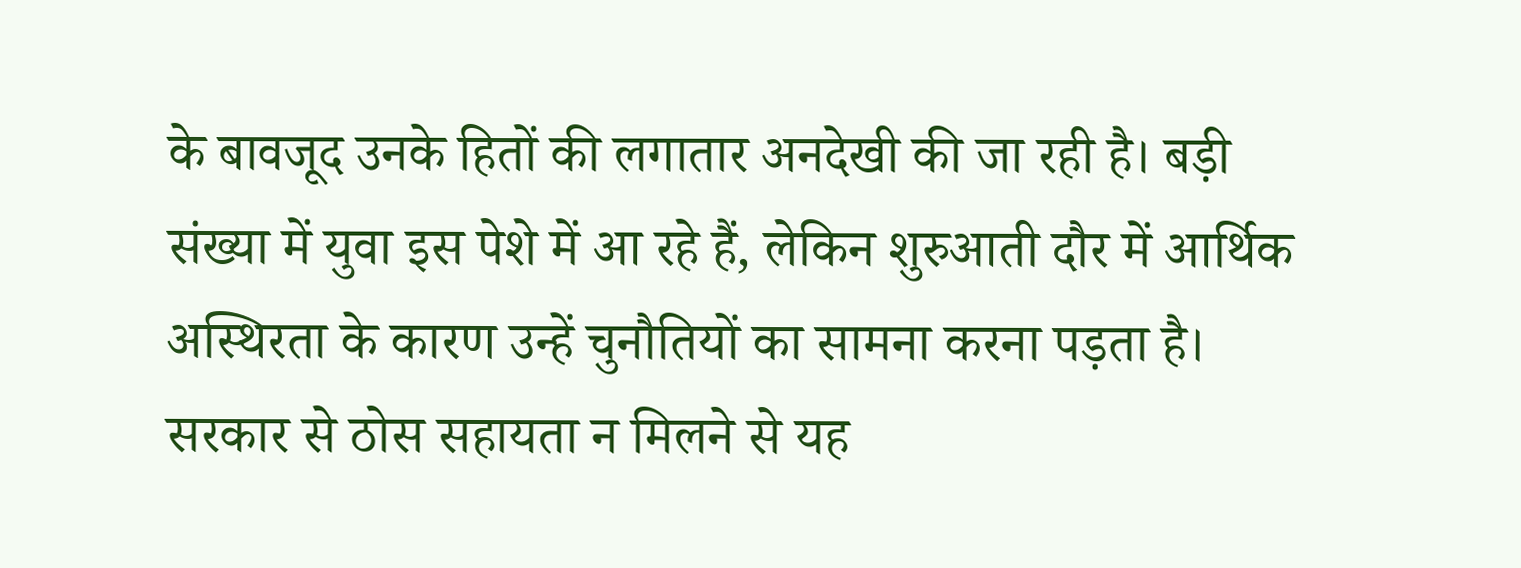के बावजूद उनके हितों की लगातार अनदेखी की जा रही है। बड़ी संख्या में युवा इस पेशे में आ रहे हैं, लेकिन शुरुआती दौर में आर्थिक अस्थिरता के कारण उन्हें चुनौतियों का सामना करना पड़ता है। सरकार से ठोस सहायता न मिलने से यह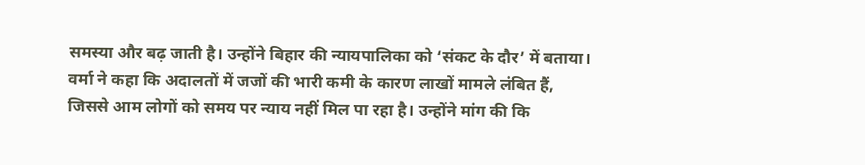समस्या और बढ़ जाती है। उन्होंने बिहार की न्यायपालिका को ‘संकट के दौर’ में बताया। वर्मा ने कहा कि अदालतों में जजों की भारी कमी के कारण लाखों मामले लंबित हैं, जिससे आम लोगों को समय पर न्याय नहीं मिल पा रहा है। उन्होंने मांग की कि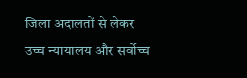जिला अदालतों से लेकर उच्च न्यायालय और सर्वोच्च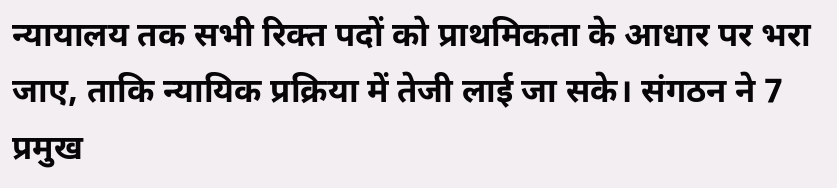न्यायालय तक सभी रिक्त पदों को प्राथमिकता के आधार पर भरा जाए, ताकि न्यायिक प्रक्रिया में तेजी लाई जा सके। संगठन ने 7 प्रमुख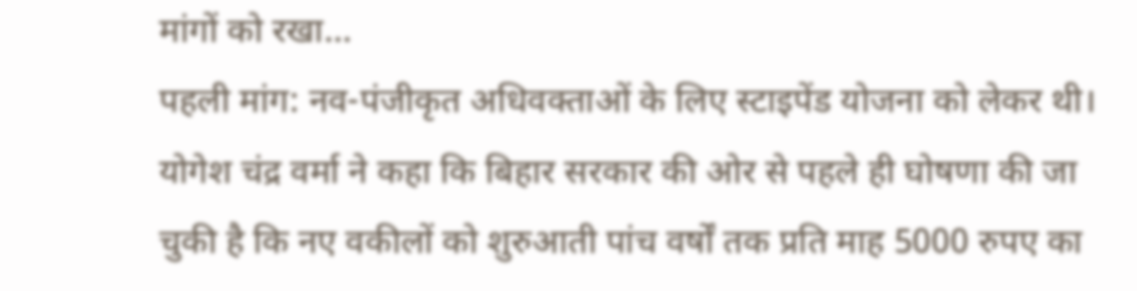मांगों को रखा…
पहली मांग: नव-पंजीकृत अधिवक्ताओं के लिए स्टाइपेंड योजना को लेकर थी। योगेश चंद्र वर्मा ने कहा कि बिहार सरकार की ओर से पहले ही घोषणा की जा चुकी है कि नए वकीलों को शुरुआती पांच वर्षों तक प्रति माह 5000 रुपए का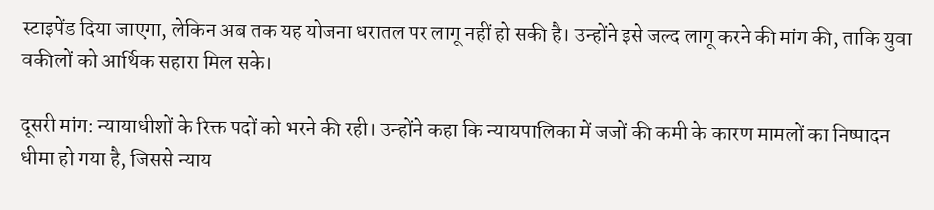स्टाइपेंड दिया जाएगा, लेकिन अब तक यह योजना धरातल पर लागू नहीं हो सकी है। उन्होंने इसे जल्द लागू करने की मांग की, ताकि युवा वकीलों को आर्थिक सहारा मिल सके।

दूसरी मांग: न्यायाधीशों के रिक्त पदों को भरने की रही। उन्होंने कहा कि न्यायपालिका में जजों की कमी के कारण मामलों का निष्पादन धीमा हो गया है, जिससे न्याय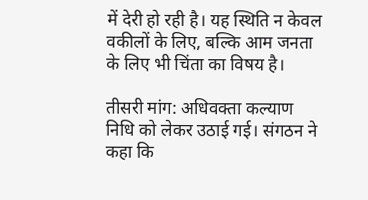में देरी हो रही है। यह स्थिति न केवल वकीलों के लिए, बल्कि आम जनता के लिए भी चिंता का विषय है।

तीसरी मांग: अधिवक्ता कल्याण निधि को लेकर उठाई गई। संगठन ने कहा कि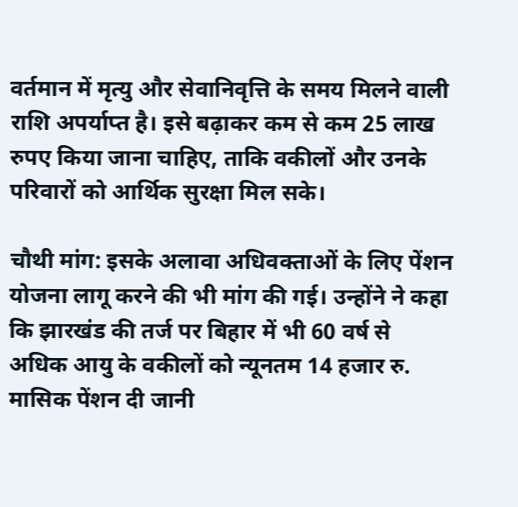वर्तमान में मृत्यु और सेवानिवृत्ति के समय मिलने वाली राशि अपर्याप्त है। इसे बढ़ाकर कम से कम 25 लाख रुपए किया जाना चाहिए, ताकि वकीलों और उनके परिवारों को आर्थिक सुरक्षा मिल सके।

चौथी मांग: इसके अलावा अधिवक्ताओं के लिए पेंशन योजना लागू करने की भी मांग की गई। उन्होंने ने कहा कि झारखंड की तर्ज पर बिहार में भी 60 वर्ष से अधिक आयु के वकीलों को न्यूनतम 14 हजार रु. मासिक पेंशन दी जानी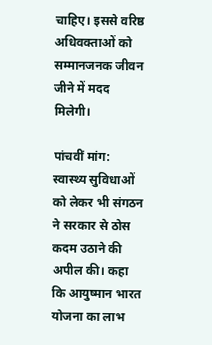चाहिए। इससे वरिष्ठ अधिवक्ताओं को सम्मानजनक जीवन जीने में मदद मिलेगी।

पांचवीं मांग: स्वास्थ्य सुविधाओं को लेकर भी संगठन ने सरकार से ठोस कदम उठाने की अपील की। कहा कि आयुष्मान भारत योजना का लाभ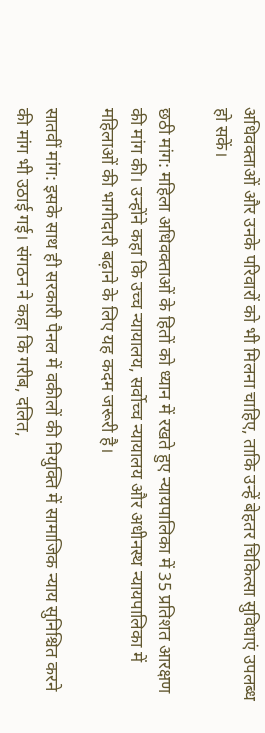अधिवक्ताओं और उनके परिवारों को भी मिलना चाहिए, ताकि उन्हें बेहतर चिकित्सा सुविधाएं उपलब्ध हो सकें।

छठी मांग: महिला अधिवक्ताओं के हितों को ध्यान में रखते हुए न्यायपालिका में 35 प्रतिशत आरक्षण की मांग की। उन्होंने कहा कि उच्च न्यायालय, सर्वोच्च न्यायालय और अधीनस्थ न्यायपालिका में महिलाओं की भागीदारी बढ़ाने के लिए यह कदम जरूरी है।

सातवीं मांग: इसके साथ ही सरकारी पैनल में वकीलों की नियुक्ति में सामाजिक न्याय सुनिश्चित करने की मांग भी उठाई गई। संगठन ने कहा कि गरीब, दलित,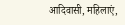आदिवासी, महिलाएं,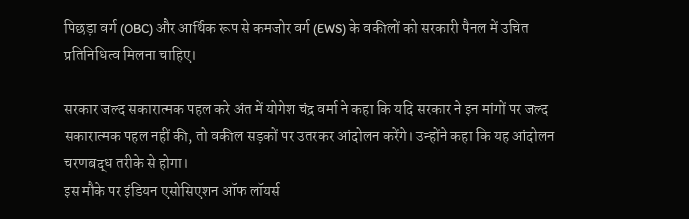पिछड़ा वर्ग (OBC) और आर्थिक रूप से कमजोर वर्ग (EWS) के वकीलों को सरकारी पैनल में उचित प्रतिनिधित्व मिलना चाहिए।

सरकार जल्द सकारात्मक पहल करे अंत में योगेश चंद्र वर्मा ने कहा कि यदि सरकार ने इन मांगों पर जल्द सकारात्मक पहल नहीं की, तो वकील सड़कों पर उतरकर आंदोलन करेंगे। उन्होंने कहा कि यह आंदोलन चरणबद्ध तरीके से होगा।
इस मौके पर इंडियन एसोसिएशन ऑफ लॉयर्स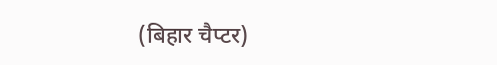(बिहार चैप्टर)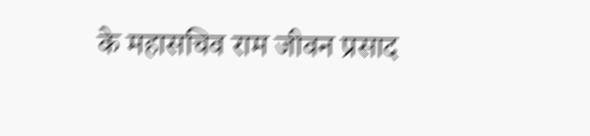के महासचिव राम जीवन प्रसाद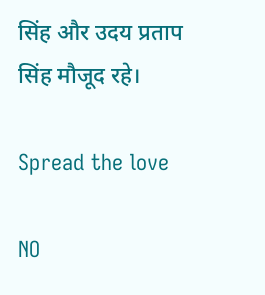सिंह और उदय प्रताप सिंह मौजूद रहे।

Spread the love

NO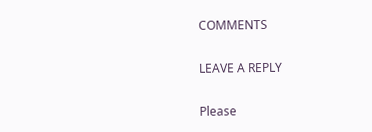COMMENTS

LEAVE A REPLY

Please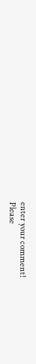enter your comment!
Please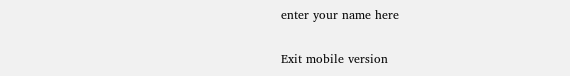enter your name here

Exit mobile version